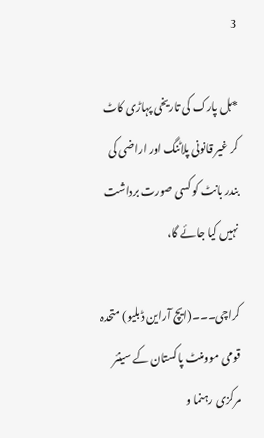3

*ہل پارک کی تاریخی پہاڑی کاٹ کر غیر قانونی پلاٹنگ اور اراضی کی بندر بانٹ کو کسی صورت برداشت نہیں کیا جائے گا،

کراچی۔۔۔(ایچ آراین ڈبلیو) متحدہ قومی موومنٹ پاکستان کے سینئر مرکزی رہنما و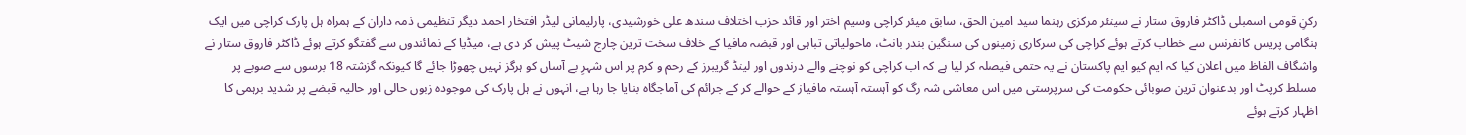رکنِ قومی اسمبلی ڈاکٹر فاروق ستار نے سینئر مرکزی رہنما سید امین الحق، سابق میئر کراچی وسیم اختر اور قائد حزب اختلاف سندھ علی خورشیدی، پارلیمانی لیڈر افتخار احمد دیگر تنظیمی ذمہ داران کے ہمراہ ہل پارک کراچی میں ایک ہنگامی پریس کانفرنس سے خطاب کرتے ہوئے کراچی کی سرکاری زمینوں کی سنگین بندر بانٹ، ماحولیاتی تباہی اور قبضہ مافیا کے خلاف سخت ترین چارج شیٹ پیش کر دی ہے، میڈیا کے نمائندوں سے گفتگو کرتے ہوئے ڈاکٹر فاروق ستار نے واشگاف الفاظ میں اعلان کیا کہ ایم کیو ایم پاکستان نے یہ حتمی فیصلہ کر لیا ہے کہ اب کراچی کو نوچنے والے درندوں اور لینڈ گریبرز کے رحم و کرم پر اس شہرِ بے آساں کو ہرگز نہیں چھوڑا جائے گا کیونکہ گزشتہ 18 برسوں سے صوبے پر مسلط کرپٹ اور بدعنوان ترین صوبائی حکومت کی سرپرستی میں اس معاشی شہ رگ کو آہستہ آہستہ مافیاز کے حوالے کر کے جرائم کی آماجگاہ بنایا جا رہا ہے، انہوں نے ہل پارک کی موجودہ زبوں حالی اور حالیہ قبضے پر شدید برہمی کا اظہار کرتے ہوئے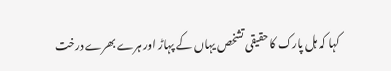کہا کہ ہل پارک کا حقیقی تشخص یہاں کے پہاڑ اور ہرے بھرے درخت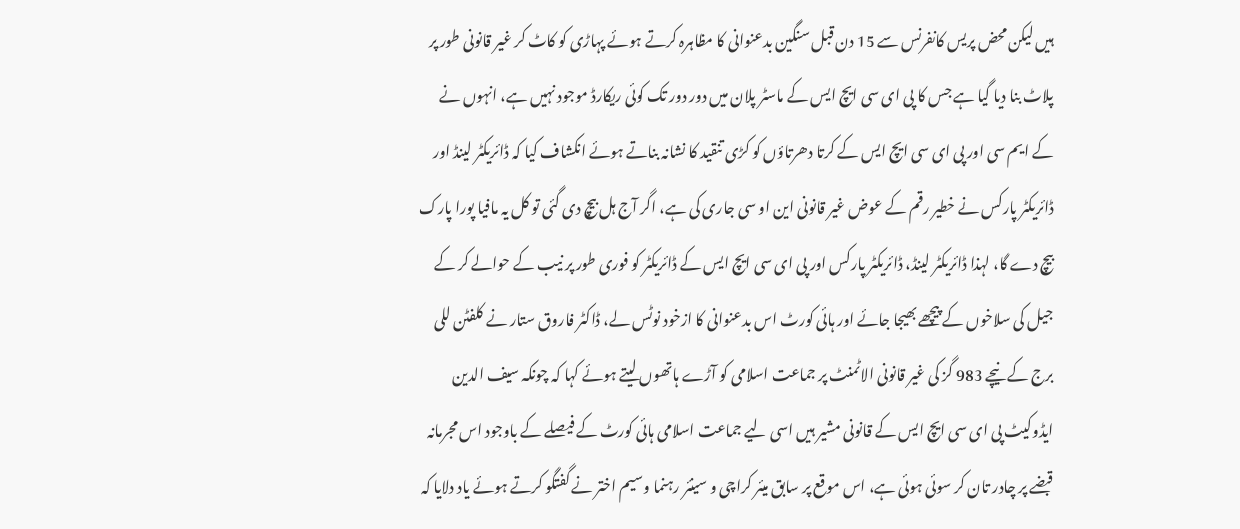ہیں لیکن محض پریس کانفرنس سے 15 دن قبل سنگین بدعنوانی کا مظاہرہ کرتے ہوئے پہاڑی کو کاٹ کر غیر قانونی طور پر پلاٹ بنا دیا گیا ہے جس کا پی ای سی ایچ ایس کے ماسٹر پلان میں دور دور تک کوئی ریکارڈ موجود نہیں ہے، انہوں نے کے ایم سی اور پی ای سی ایچ ایس کے کرتا دھرتاؤں کو کڑی تنقید کا نشانہ بناتے ہوئے انکشاف کیا کہ ڈائریکٹر لینڈ اور ڈائریکٹر پارکس نے خطیر رقم کے عوض غیر قانونی این او سی جاری کی ہے، اگر آج ہل بیچ دی گئی تو کل یہ مافیا پورا پارک بیچ دے گا، لہذا ڈائریکٹر لینڈ، ڈائریکٹر پارکس اور پی ای سی ایچ ایس کے ڈائریکٹر کو فوری طور پر نیب کے حوالے کر کے جیل کی سلاخوں کے پیچھے بھیجا جائے اور ہائی کورٹ اس بدعنوانی کا ازخود نوٹس لے، ڈاکٹر فاروق ستار نے کلفٹن للی برج کے نیچے 983 گز کی غیر قانونی الاٹمنٹ پر جماعت اسلامی کو آڑے ہاتھوں لیتے ہوئے کہا کہ چونکہ سیف الدین ایڈوکیٹ پی ای سی ایچ ایس کے قانونی مشیر ہیں اسی لیے جماعت اسلامی ہائی کورٹ کے فیصلے کے باوجود اس مجرمانہ قبضے پر چادر تان کر سوئی ہوئی ہے، اس موقع پر سابق میئر کراچی و سینئر رہنما وسیم اختر نے گفتگو کرتے ہوئے یاد دلایا کہ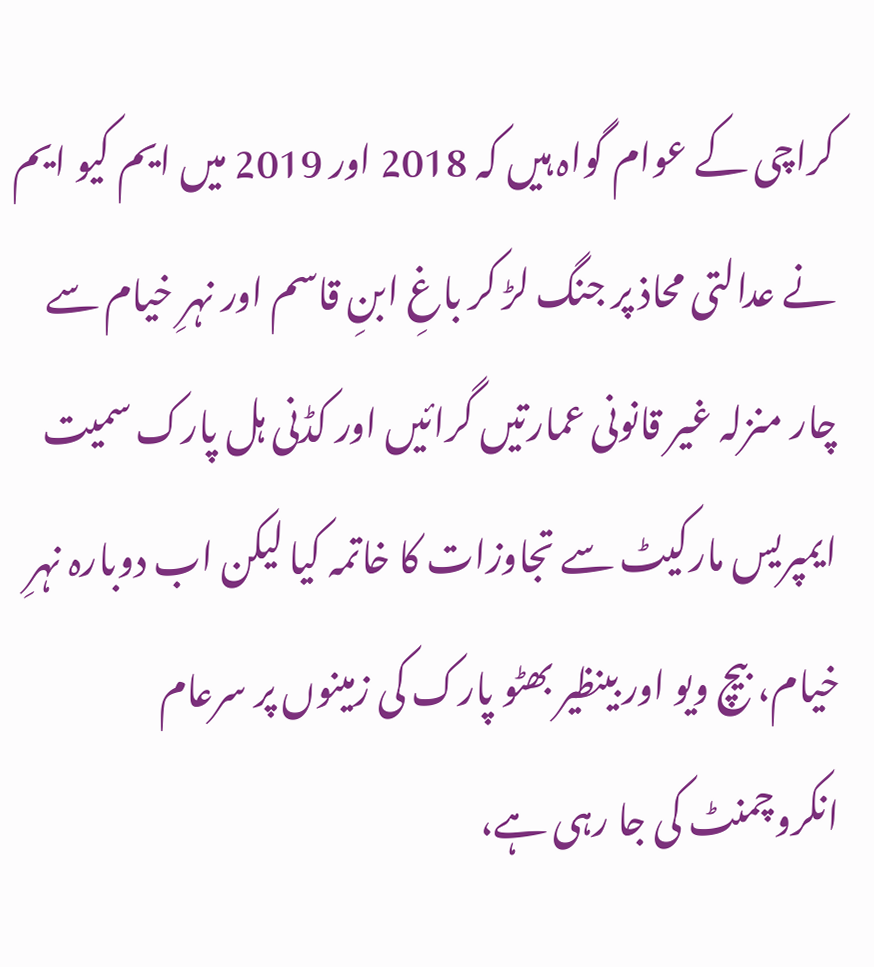کراچی کے عوام گواہ ہیں کہ 2018 اور 2019 میں ایم کیو ایم نے عدالتی محاذ پر جنگ لڑ کر باغِ ابنِ قاسم اور نہرِ خیام سے چار منزلہ غیر قانونی عمارتیں گرائیں اور کڈنی ہل پارک سمیت ایمپریس مارکیٹ سے تجاوزات کا خاتمہ کیا لیکن اب دوبارہ نہرِ خیام، بیچ ویو اور بینظیر بھٹو پارک کی زمینوں پر سرعام انکروچمنٹ کی جا رہی ہے،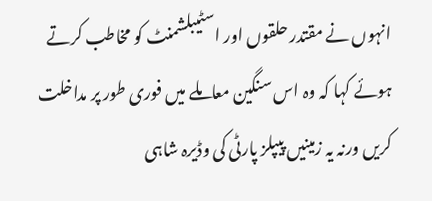انہوں نے مقتدر حلقوں اور اسٹیبلشمنٹ کو مخاطب کرتے ہوئے کہا کہ وہ اس سنگین معاملے میں فوری طور پر مداخلت کریں ورنہ یہ زمینیں پیپلز پارٹی کی وڈیرہ شاہی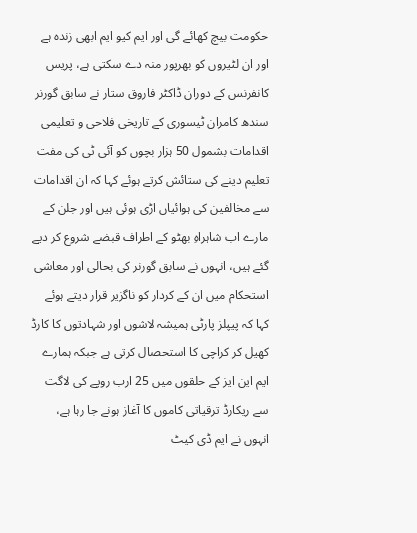حکومت بیچ کھائے گی اور ایم کیو ایم ابھی زندہ ہے اور ان لٹیروں کو بھرپور منہ دے سکتی ہے، پریس کانفرنس کے دوران ڈاکٹر فاروق ستار نے سابق گورنر سندھ کامران ٹیسوری کے تاریخی فلاحی و تعلیمی اقدامات بشمول 50 ہزار بچوں کو آئی ٹی کی مفت تعلیم دینے کی ستائش کرتے ہوئے کہا کہ ان اقدامات سے مخالفین کی ہوائیاں اڑی ہوئی ہیں اور جلن کے مارے اب شاہراہِ بھٹو کے اطراف قبضے شروع کر دیے گئے ہیں، انہوں نے سابق گورنر کی بحالی اور معاشی استحکام میں ان کے کردار کو ناگزیر قرار دیتے ہوئے کہا کہ پیپلز پارٹی ہمیشہ لاشوں اور شہادتوں کا کارڈ کھیل کر کراچی کا استحصال کرتی ہے جبکہ ہمارے ایم این ایز کے حلقوں میں 25 ارب روپے کی لاگت سے ریکارڈ ترقیاتی کاموں کا آغاز ہونے جا رہا ہے، انہوں نے ایم ڈی کیٹ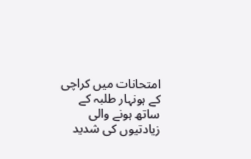امتحانات میں کراچی کے ہونہار طلبہ کے ساتھ ہونے والی زیادتیوں کی شدید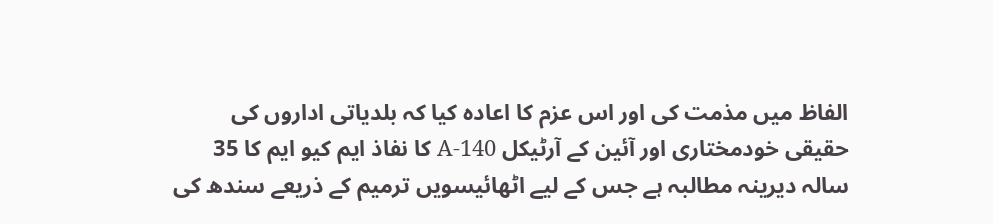الفاظ میں مذمت کی اور اس عزم کا اعادہ کیا کہ بلدیاتی اداروں کی حقیقی خودمختاری اور آئین کے آرٹیکل 140-A کا نفاذ ایم کیو ایم کا 35 سالہ دیرینہ مطالبہ ہے جس کے لیے اٹھائیسویں ترمیم کے ذریعے سندھ کی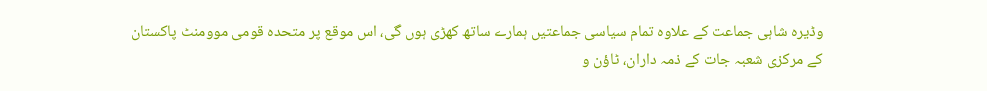وڈیرہ شاہی جماعت کے علاوہ تمام سیاسی جماعتیں ہمارے ساتھ کھڑی ہوں گی، اس موقع پر متحدہ قومی موومنٹ پاکستان کے مرکزی شعبہ جات کے ذمہ داران، ٹاؤن و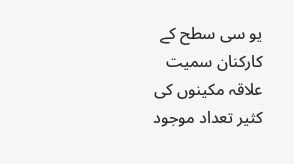یو سی سطح کے کارکنان سمیت علاقہ مکینوں کی کثیر تعداد موجود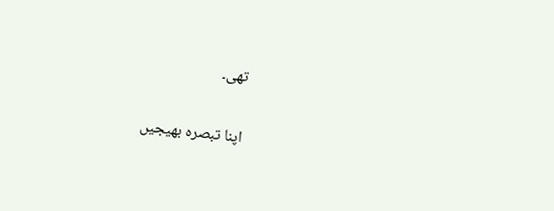تھی۔

اپنا تبصرہ بھیجیں